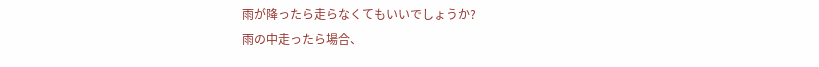雨が降ったら走らなくてもいいでしょうか?
雨の中走ったら場合、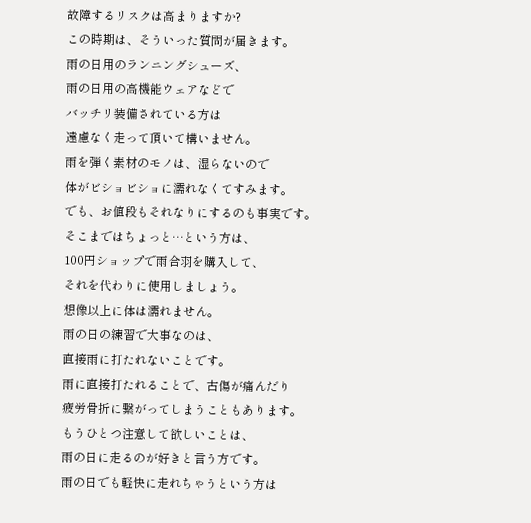故障するリスクは高まりますか?
この時期は、そういった質問が届きます。
雨の日用のランニングシューズ、
雨の日用の高機能ウェアなどで
バッチリ装備されている方は
遠慮なく走って頂いて構いません。
雨を弾く素材のモノは、湿らないので
体がビショビショに濡れなくてすみます。
でも、お値段もそれなりにするのも事実です。
そこまではちょっと…という方は、
100円ショップで雨合羽を購入して、
それを代わりに使用しましょう。
想像以上に体は濡れません。
雨の日の練習で大事なのは、
直接雨に打たれないことです。
雨に直接打たれることで、古傷が痛んだり
疲労骨折に繋がってしまうこともあります。
もうひとつ注意して欲しいことは、
雨の日に走るのが好きと言う方です。
雨の日でも軽快に走れちゃうという方は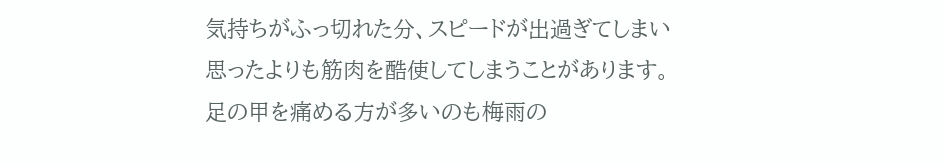気持ちがふっ切れた分、スピードが出過ぎてしまい
思ったよりも筋肉を酷使してしまうことがあります。
足の甲を痛める方が多いのも梅雨の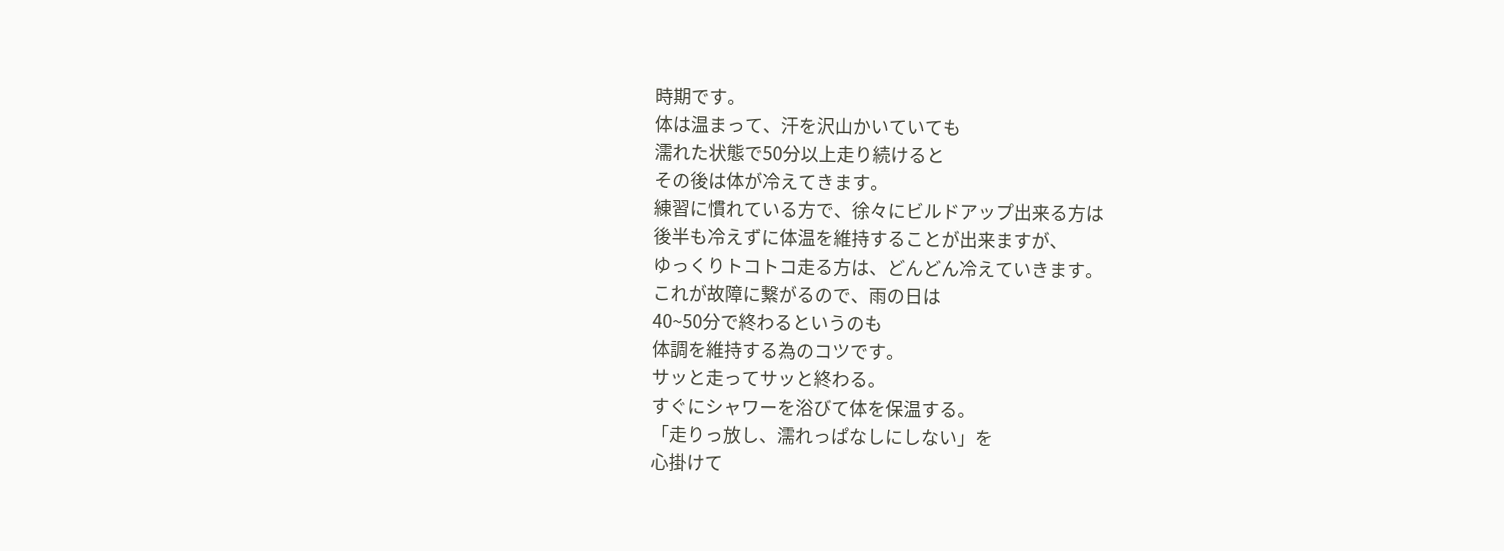時期です。
体は温まって、汗を沢山かいていても
濡れた状態で50分以上走り続けると
その後は体が冷えてきます。
練習に慣れている方で、徐々にビルドアップ出来る方は
後半も冷えずに体温を維持することが出来ますが、
ゆっくりトコトコ走る方は、どんどん冷えていきます。
これが故障に繋がるので、雨の日は
40~50分で終わるというのも
体調を維持する為のコツです。
サッと走ってサッと終わる。
すぐにシャワーを浴びて体を保温する。
「走りっ放し、濡れっぱなしにしない」を
心掛けて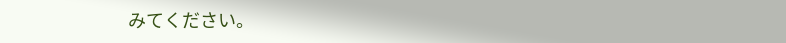みてください。